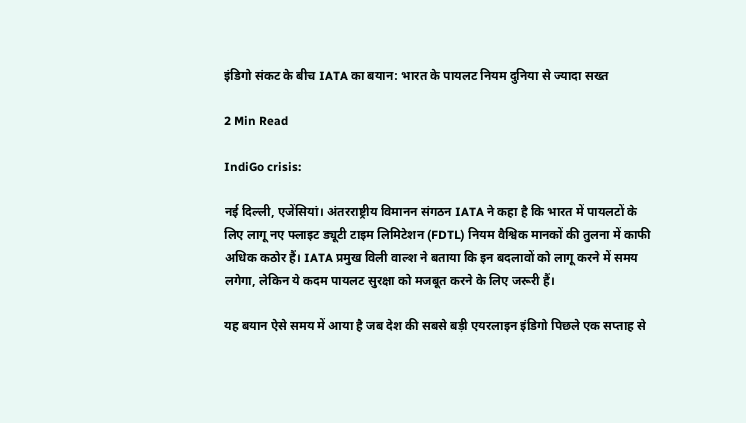इंडिगो संकट के बीच IATA का बयान: भारत के पायलट नियम दुनिया से ज्यादा सख्त

2 Min Read

IndiGo crisis:

नई दिल्ली, एजेंसियां। अंतरराष्ट्रीय विमानन संगठन IATA ने कहा है कि भारत में पायलटों के लिए लागू नए फ्लाइट ड्यूटी टाइम लिमिटेशन (FDTL) नियम वैश्विक मानकों की तुलना में काफी अधिक कठोर हैं। IATA प्रमुख विली वाल्श ने बताया कि इन बदलावों को लागू करने में समय लगेगा, लेकिन ये कदम पायलट सुरक्षा को मजबूत करने के लिए जरूरी हैं।

यह बयान ऐसे समय में आया है जब देश की सबसे बड़ी एयरलाइन इंडिगो पिछले एक सप्ताह से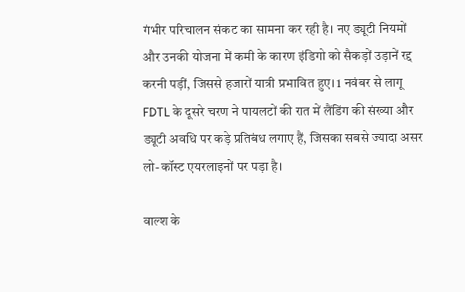गंभीर परिचालन संकट का सामना कर रही है। नए ड्यूटी नियमों और उनकी योजना में कमी के कारण इंडिगो को सैकड़ों उड़ानें रद्द करनी पड़ीं, जिससे हजारों यात्री प्रभावित हुए। 1 नवंबर से लागू FDTL के दूसरे चरण ने पायलटों की रात में लैंडिंग की संख्या और ड्यूटी अवधि पर कड़े प्रतिबंध लगाए हैं, जिसका सबसे ज्यादा असर लो-कॉस्ट एयरलाइनों पर पड़ा है।

वाल्श के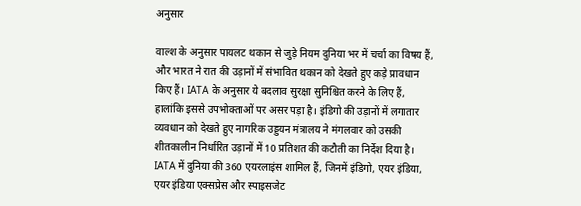अनुसार

वाल्श के अनुसार पायलट थकान से जुड़े नियम दुनिया भर में चर्चा का विषय हैं, और भारत ने रात की उड़ानों में संभावित थकान को देखते हुए कड़े प्रावधान किए हैं। IATA के अनुसार ये बदलाव सुरक्षा सुनिश्चित करने के लिए हैं, हालांकि इससे उपभोक्ताओं पर असर पड़ा है। इंडिगो की उड़ानों में लगातार व्यवधान को देखते हुए नागरिक उड्डयन मंत्रालय ने मंगलवार को उसकी शीतकालीन निर्धारित उड़ानों में 10 प्रतिशत की कटौती का निर्देश दिया है। IATA में दुनिया की 360 एयरलाइंस शामिल हैं, जिनमें इंडिगो, एयर इंडिया, एयर इंडिया एक्सप्रेस और स्पाइसजेट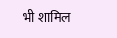भी शामिल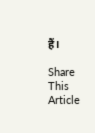हैं।

Share This Article